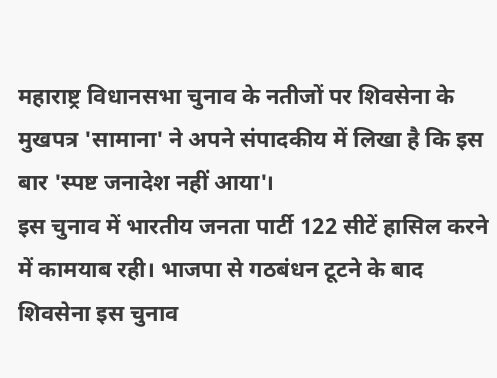महाराष्ट्र विधानसभा चुनाव के नतीजों पर शिवसेना के मुखपत्र 'सामाना' ने अपने संपादकीय में लिखा है कि इस बार 'स्पष्ट जनादेश नहीं आया'।
इस चुनाव में भारतीय जनता पार्टी 122 सीटें हासिल करने में कामयाब रही। भाजपा से गठबंधन टूटने के बाद शिवसेना इस चुनाव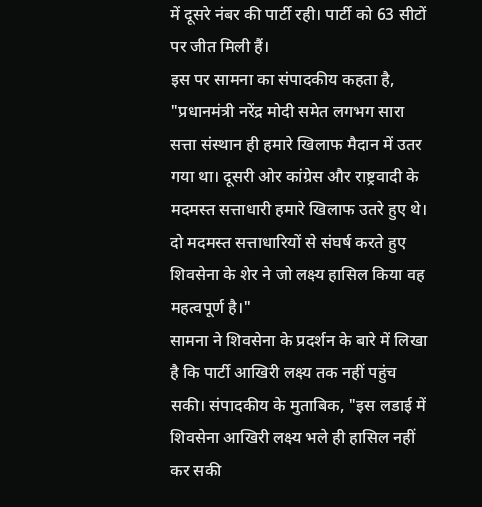में दूसरे नंबर की पार्टी रही। पार्टी को 63 सीटों पर जीत मिली हैं।
इस पर सामना का संपादकीय कहता है, "प्रधानमंत्री नरेंद्र मोदी समेत लगभग सारा सत्ता संस्थान ही हमारे खिलाफ मैदान में उतर गया था। दूसरी ओर कांग्रेस और राष्ट्रवादी के मदमस्त सत्ताधारी हमारे खिलाफ उतरे हुए थे। दो मदमस्त सत्ताधारियों से संघर्ष करते हुए शिवसेना के शेर ने जो लक्ष्य हासिल किया वह महत्वपूर्ण है।"
सामना ने शिवसेना के प्रदर्शन के बारे में लिखा है कि पार्टी आखिरी लक्ष्य तक नहीं पहुंच सकी। संपादकीय के मुताबिक, "इस लडाई में शिवसेना आखिरी लक्ष्य भले ही हासिल नहीं कर सकी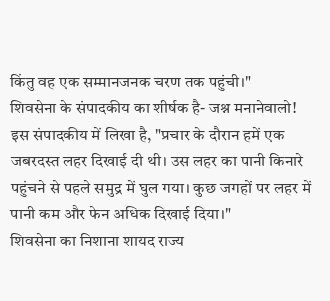किंतु वह एक सम्मानजनक चरण तक पहुंची।"
शिवसेना के संपादकीय का शीर्षक है- जश्न मनानेवालो!
इस संपादकीय में लिखा है, "प्रचार के दौरान हमें एक जबरदस्त लहर दिखाई दी थी। उस लहर का पानी किनारे पहुंचने से पहले समुद्र में घुल गया। कुछ जगहों पर लहर में पानी कम और फेन अधिक दिखाई दिया।"
शिवसेना का निशाना शायद राज्य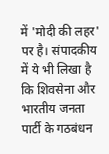में 'मोदी की लहर' पर है। संपादकीय में ये भी लिखा है कि शिवसेना और भारतीय जनता पार्टी के गठबंधन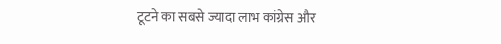टूटने का सबसे ज्यादा लाभ कांग्रेस और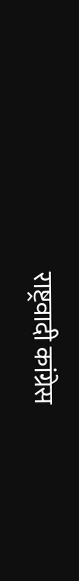राष्ट्रवादी कांग्रेस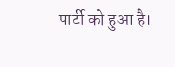पार्टी को हुआ है।